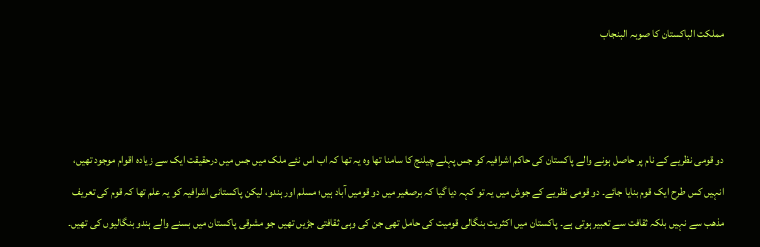مملکت الباکستان کا صوبہ البنجاب



دو قومی نظریے کے نام پر حاصل ہونے والے پاکستان کی حاکم اشرافیہ کو جس پہلے چیلنج کا سامنا تھا وہ یہ تھا کہ اب اس نئے ملک میں جس میں درحقیقت ایک سے زیادہ اقوام موجود تھیں، انہیں کس طرح ایک قوم بنایا جائے۔ دو قومی نظریے کے جوش میں یہ تو کہہ دیا گیا کہ برصغیر میں دو قومیں آباد ہیں؛ مسلم اور ہندو، لیکن پاکستانی اشرافیہ کو یہ علم تھا کہ قوم کی تعریف مذھب سے نہیں بلکہ ثقافت سے تعبیر ہوتی ہے۔ پاکستان میں اکثریت بنگالی قومیت کی حامل تھی جن کی وہی ثقافتی جڑیں تھیں جو مشرقی پاکستان میں بسنے والے ہندو بنگالیوں کی تھیں۔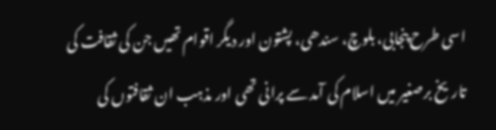اسی طرح پنجابی، بلوچ، سندھی، پشتون اور دیگر اقوام تھیں جن کی ثقافت کی تاریخ برصغیر میں اسلام کی آمد سے پرانی تھی اور مذہب ان ثقافتوں کی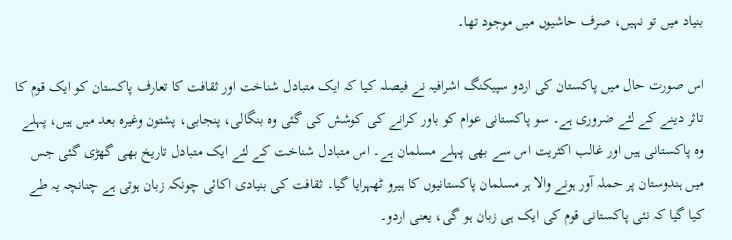بنیاد میں تو نہیں، صرف حاشیوں میں موجود تھا۔

اس صورت حال میں پاکستان کی اردو سپیکنگ اشرافیہ نے فیصلہ کیا کہ ایک متبادل شناخت اور ثقافت کا تعارف پاکستان کو ایک قوم کا تاثر دینے کے لئے ضروری ہے۔ سو پاکستانی عوام کو باور کرانے کی کوشش کی گئی وہ بنگالی، پنجابی، پشتون وغیرہ بعد میں ہیں، پہلے وہ پاکستانی ہیں اور غالب اکثریت اس سے بھی پہلے مسلمان ہے۔ اس متبادل شناخت کے لئے ایک متبادل تاریخ بھی گھڑی گئی جس میں ہندوستان پر حملہ آور ہونے والا ہر مسلمان پاکستانیوں کا ہیرو ٹھہرایا گیا۔ ثقافت کی بنیادی اکائی چونکہ زبان ہوتی ہے چنانچہ یہ طے کیا گیا کہ نئی پاکستانی قوم کی ایک ہی زبان ہو گی، یعنی اردو۔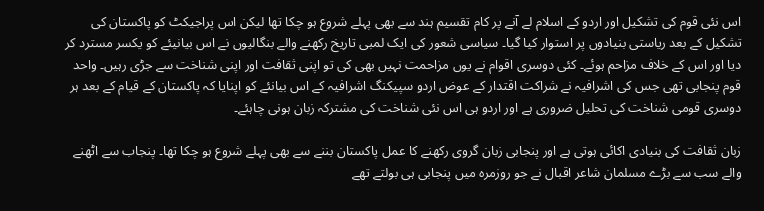اس نئی قوم کی تشکیل اور اردو کے اسلام لے آنے پر کام تقسیم ہند سے بھی پہلے شروع ہو چکا تھا لیکن اس پراجیکٹ کو پاکستان کی تشکیل کے بعد ریاستی بنیادوں پر استوار کیا گیا۔ سیاسی شعور کی ایک لمبی تاریخ رکھنے والے بنگالیوں نے اس بیانیئے کو یکسر مسترد کر دیا اور اس کے خلاف مزاحم ہوئے۔ کئی دوسری اقوام نے یوں مزاحمت نہیں بھی کی تو اپنی ثقافت اور اپنی شناخت سے جڑی رہیں۔ واحد قوم پنجابی تھی جس کی اشرافیہ نے شراکت اقتدار کے عوض اردو سپیکنگ اشرافیہ کے اس بیانئے کو اپنایا کہ پاکستان کے قیام کے بعد ہر دوسری قومی شناخت کی تحلیل ضروری ہے اور اردو ہی اس نئی شناخت کی مشترکہ زبان ہونی چاہئے۔

زبان ثقافت کی بنیادی اکائی ہوتی ہے اور پنجابی زبان گروی رکھنے کا عمل پاکستان بننے سے بھی پہلے شروع ہو چکا تھا۔ پنجاب سے اٹھنے والے سب سے بڑے مسلمان شاعر اقبال نے جو روزمرہ میں پنجابی ہی بولتے تھے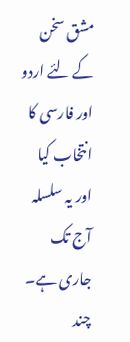مشق سخن کے لئے اردو اور فارسی کا انتخاب کیا اور یہ سلسلہ آج تک جاری ہے۔ چند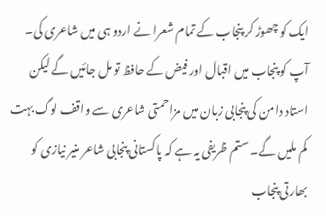ایک کو چھوڑ کر پنجاب کے تمام شعرا نے اردو ہی میں شاعری کی۔ آپ کو پنجاب میں اقبال اور فیض کے حافظ تو مل جائیں گے لیکن استاد دامن کی پنجابی زبان میں مزاحمتی شاعری سے واقف لوگ بہت کم ملیں گے۔ ستم ظریفی یہ ہے کہ پاکستانی پنجابی شاعر منیر نیازی کو بھارتی پنجاب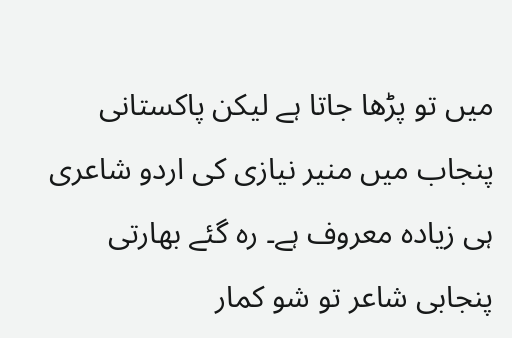میں تو پڑھا جاتا ہے لیکن پاکستانی پنجاب میں منیر نیازی کی اردو شاعری ہی زیادہ معروف ہے۔ رہ گئے بھارتی پنجابی شاعر تو شو کمار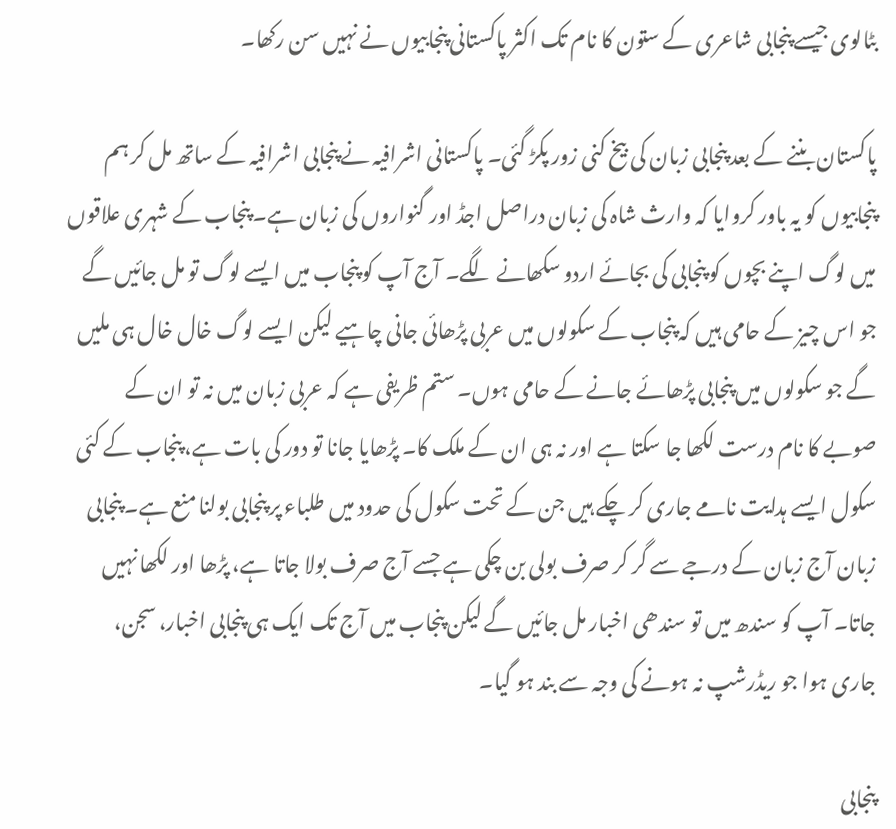بٹالوی جیسے پنجابی شاعری کے ستون کا نام تک اکثر پاکستانی پنجابیوں نے نہیں سن رکھا۔

پاکستان بننے کے بعد پنجابی زبان کی بیخ کنی زور پکڑ گئی۔ پاکستانی اشرافیہ نے پنجابی اشرافیہ کے ساتھ مل کر ہم پنجابیوں کو یہ باور کروایا کہ وارث شاہ کی زبان دراصل اجڈ اور گنواروں کی زبان ہے۔ پنجاب کے شہری علاقوں میں لوگ اپنے بچوں کو پنجابی کی بجائے اردو سکھانے لگے۔ آج آپ کو پنجاب میں ایسے لوگ تو مل جائیں گے جو اس چیز کے حامی ہیں کہ پنجاب کے سکولوں میں عربی پڑھائی جانی چاہیے لیکن ایسے لوگ خال خال ہی ملیں گے جو سکولوں میں پنجابی پڑھائے جانے کے حامی ہوں۔ ستم ظریفی ہے کہ عربی زبان میں نہ تو ان کے صوبے کا نام درست لکھا جا سکتا ہے اور نہ ہی ان کے ملک کا۔ پڑھایا جانا تو دور کی بات ہے، پنجاب کے کئی سکول ایسے ہدایت نامے جاری کر چکے ہیں جن کے تحت سکول کی حدود میں طلباء پر پنجابی بولنا منع ہے۔ پنجابی زبان آج زبان کے درجے سے گر کر صرف بولی بن چکی ہے جسے آج صرف بولا جاتا ہے، پڑھا اور لکھا نہیں جاتا۔ آپ کو سندھ میں تو سندھی اخبار مل جائیں گے لیکن پنجاب میں آج تک ایک ہی پنجابی اخبار، سجن، جاری ہوا جو ریڈرشپ نہ ہونے کی وجہ سے بند ہو گیا۔

پنجابی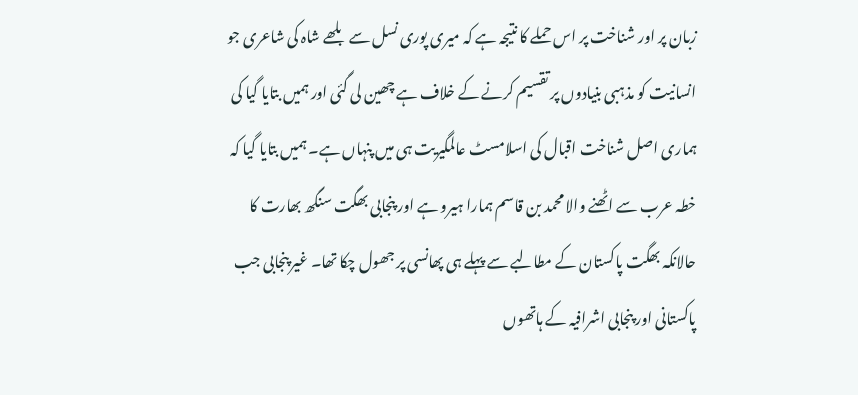زبان پر اور شناخت پر اس حملے کا نتیجہ ہے کہ میری پوری نسل سے بلھے شاہ کی شاعری جو انسانیت کو مذہبی بنیادوں پر تقسیم کرنے کے خلاف ہے چھین لی گئی اور ہمیں بتایا گیا کی ہماری اصل شناخت اقبال کی اسلامسٹ عالمگیریت ہی میں پنہاں ہے۔ ہمیں بتایا گیا کہ خطہ عرب سے اٹھنے والا محمد بن قاسم ہمارا ہیرو ہے اور پنجابی بھگت سنگھ بھارت کا حالانکہ بھگت پاکستان کے مطالبے سے پہلے ہی پھانسی پر جھول چکا تھا۔ غیر پنجابی جب پاکستانی اور پنجابی اشرافیہ کے ہاتھوں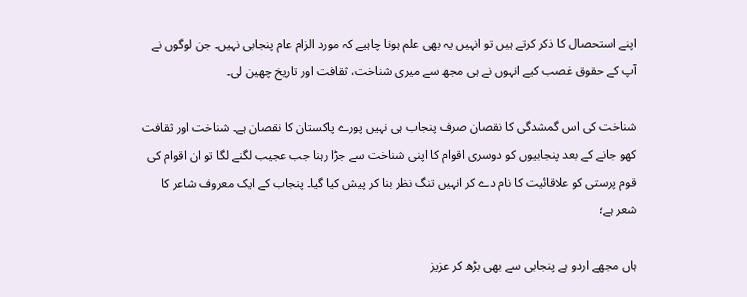اپنے استحصال کا ذکر کرتے ہیں تو انہیں یہ بھی علم ہونا چاہیے کہ مورد الزام عام پنجابی نہیں۔ جن لوگوں نے آپ کے حقوق غصب کیے انہوں نے ہی مجھ سے میری شناخت، ثقافت اور تاریخ چھین لی۔

شناخت کی اس گمشدگی کا نقصان صرف پنجاب ہی نہیں پورے پاکستان کا نقصان ہے۔ شناخت اور ثقافت کھو جانے کے بعد پنجابیوں کو دوسری اقوام کا اپنی شناخت سے جڑا رہنا جب عجیب لگنے لگا تو ان اقوام کی قوم پرستی کو علاقائیت کا نام دے کر انہیں تنگ نظر بنا کر پیش کیا گیا۔ پنجاب کے ایک معروف شاعر کا شعر ہے؛

ہاں مجھے اردو ہے پنجابی سے بھی بڑھ کر عزیز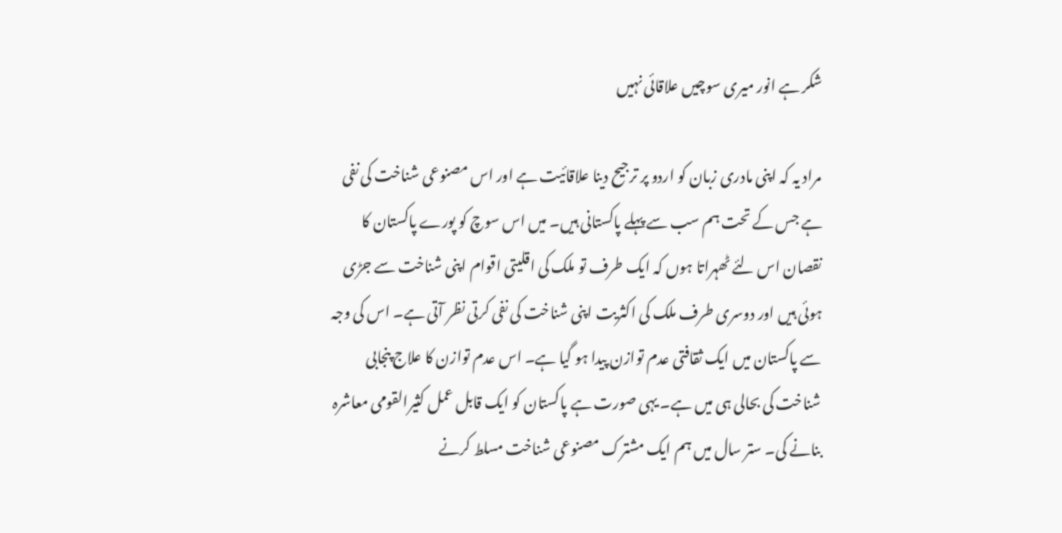شکر ہے انور میری سوچیں علاقائی نہیں

مراد یہ کہ اپنی مادری زبان کو اردو پر ترجیح دینا علاقائیت ہے اور اس مصنوعی شناخت کی نفی ہے جس کے تحت ہم سب سے پہلے پاکستانی ہیں۔ میں اس سوچ کو پورے پاکستان کا نقصان اس لئے ٹھہراتا ہوں کہ ایک طرف تو ملک کی اقلیتی اقوام اپنی شناخت سے جڑی ہوئی ہیں اور دوسری طرف ملک کی اکثریت اپنی شناخت کی نفی کرتی نظر آتی ہے۔ اس کی وجہ سے پاکستان میں ایک ثقافتی عدم توازن پیدا ہو گیا ہے۔ اس عدم توازن کا علاج پنجابی شناخت کی بحالی ہی میں ہے۔ یہی صورت ہے پاکستان کو ایک قابل عمل کثیرالقومی معاشرہ بنانے کی۔ ستر سال میں ہم ایک مشترک مصنوعی شناخت مسلط کرنے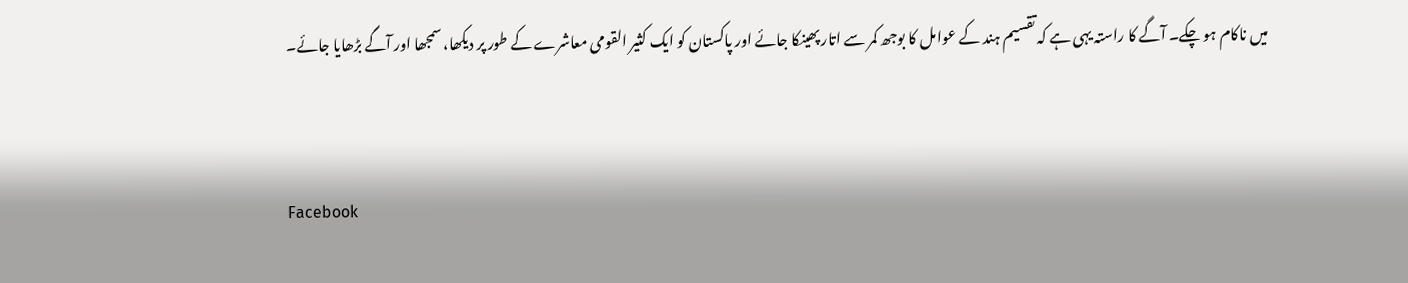میں ناکام ہو چکے۔ آگے کا راستہ یہی ہے کہ تقسیم ہند کے عوامل کا بوجھ کمر سے اتار پھینکا جائے اور پاکستان کو ایک کثیر القومی معاشرے کے طور پر دیکھا، سمجھا اور آگے بڑھایا جائے۔


Facebook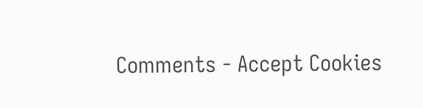Comments - Accept Cookies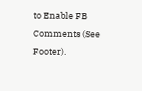to Enable FB Comments (See Footer).